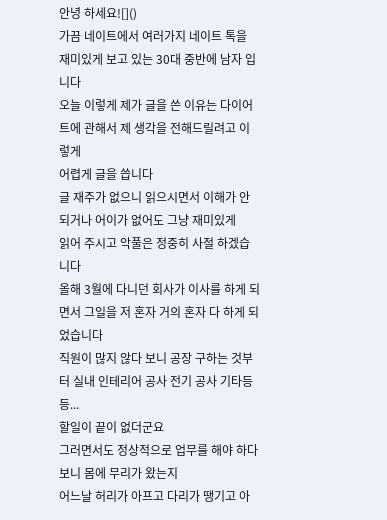안녕 하세요![]()
가끔 네이트에서 여러가지 네이트 톡을 재미있게 보고 있는 30대 중반에 남자 입니다
오늘 이렇게 제가 글을 쓴 이유는 다이어트에 관해서 제 생각을 전해드릴려고 이렇게
어렵게 글을 씁니다
글 재주가 없으니 읽으시면서 이해가 안되거나 어이가 없어도 그냥 재미있게
읽어 주시고 악풀은 정중히 사절 하겠습니다
올해 3월에 다니던 회사가 이사를 하게 되면서 그일을 저 혼자 거의 혼자 다 하게 되었습니다
직원이 많지 않다 보니 공장 구하는 것부터 실내 인테리어 공사 전기 공사 기타등등...
할일이 끝이 없더군요
그러면서도 정상적으로 업무를 해야 하다 보니 몸에 무리가 왔는지
어느날 허리가 아프고 다리가 땡기고 아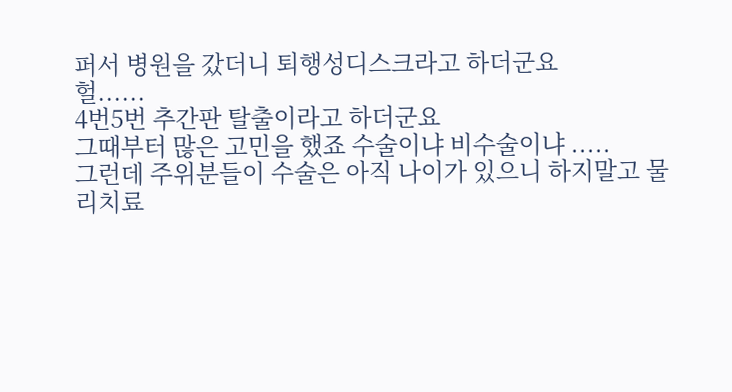퍼서 병원을 갔더니 퇴행성디스크라고 하더군요
헐......
4번5번 추간판 탈출이라고 하더군요
그때부터 많은 고민을 했죠 수술이냐 비수술이냐 .....
그런데 주위분들이 수술은 아직 나이가 있으니 하지말고 물리치료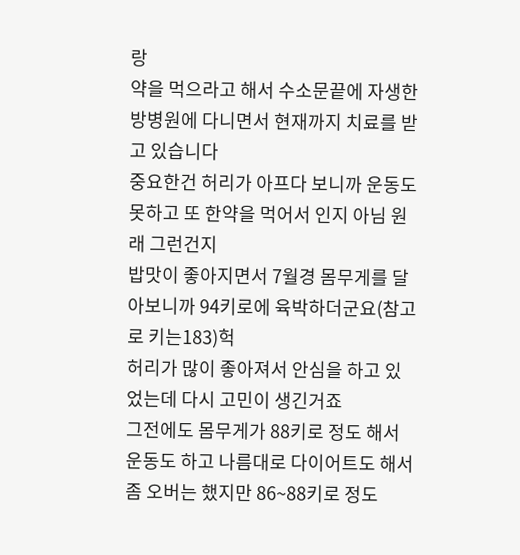랑
약을 먹으라고 해서 수소문끝에 자생한방병원에 다니면서 현재까지 치료를 받고 있습니다
중요한건 허리가 아프다 보니까 운동도 못하고 또 한약을 먹어서 인지 아님 원래 그런건지
밥맛이 좋아지면서 7월경 몸무게를 달아보니까 94키로에 육박하더군요(참고로 키는183)헉
허리가 많이 좋아져서 안심을 하고 있었는데 다시 고민이 생긴거죠
그전에도 몸무게가 88키로 정도 해서 운동도 하고 나름대로 다이어트도 해서
좀 오버는 했지만 86~88키로 정도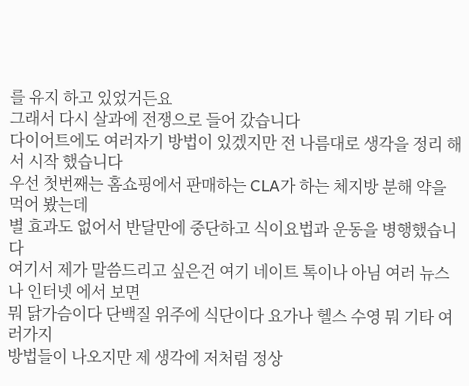를 유지 하고 있었거든요
그래서 다시 살과에 전쟁으로 들어 갔습니다
다이어트에도 여러자기 방법이 있겠지만 전 나름대로 생각을 정리 해서 시작 했습니다
우선 첫번째는 홈쇼핑에서 판매하는 CLA가 하는 체지방 분해 약을 먹어 봤는데
별 효과도 없어서 반달만에 중단하고 식이요법과 운동을 병행했습니다
여기서 제가 말씀드리고 싶은건 여기 네이트 톡이나 아님 여러 뉴스나 인터넷 에서 보면
뭐 닭가슴이다 단백질 위주에 식단이다 요가나 헬스 수영 뭐 기타 여러가지
방법들이 나오지만 제 생각에 저처럼 정상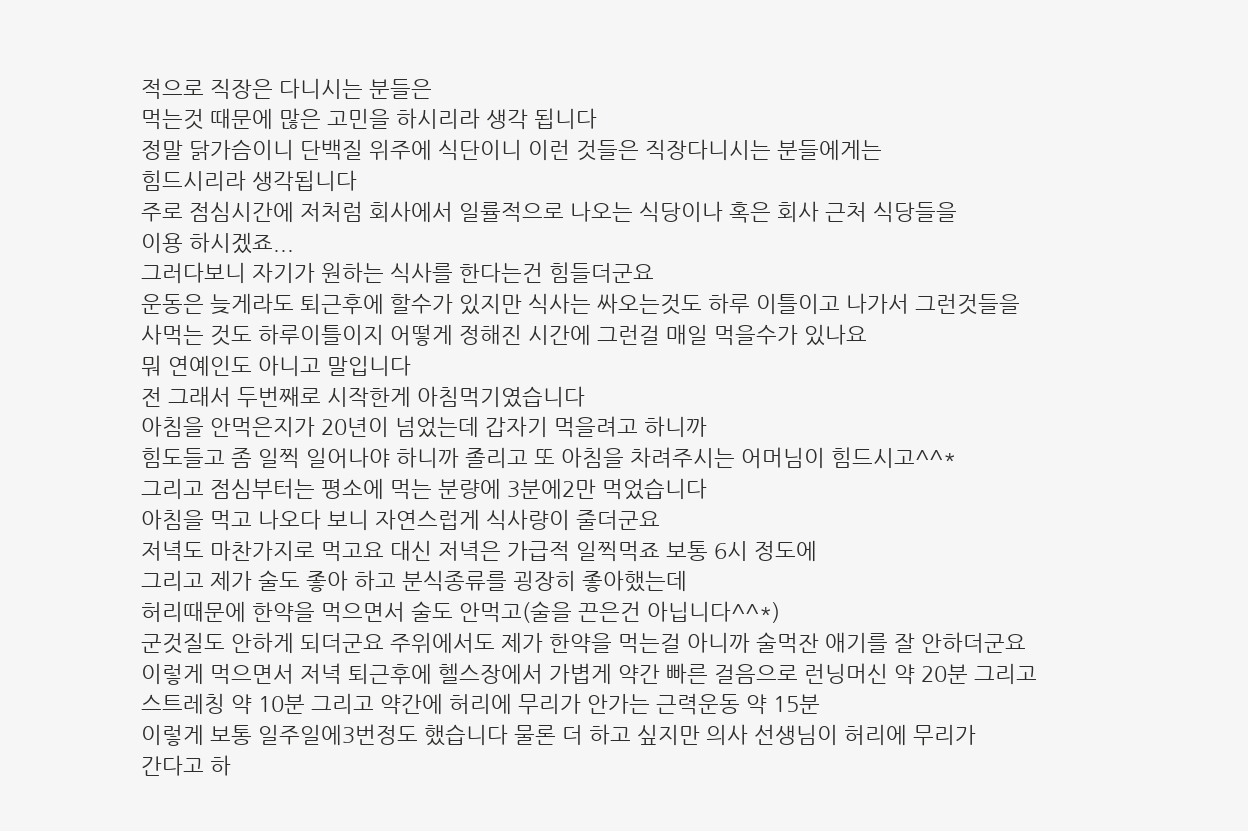적으로 직장은 다니시는 분들은
먹는것 때문에 많은 고민을 하시리라 생각 됩니다
정말 닭가슴이니 단백질 위주에 식단이니 이런 것들은 직장다니시는 분들에게는
힘드시리라 생각됩니다
주로 점심시간에 저처럼 회사에서 일률적으로 나오는 식당이나 혹은 회사 근처 식당들을
이용 하시겠죠...
그러다보니 자기가 원하는 식사를 한다는건 힘들더군요
운동은 늦게라도 퇴근후에 할수가 있지만 식사는 싸오는것도 하루 이틀이고 나가서 그런것들을
사먹는 것도 하루이틀이지 어떻게 정해진 시간에 그런걸 매일 먹을수가 있나요
뭐 연예인도 아니고 말입니다
전 그래서 두번째로 시작한게 아침먹기였습니다
아침을 안먹은지가 20년이 넘었는데 갑자기 먹을려고 하니까
힘도들고 좀 일찍 일어나야 하니까 졸리고 또 아침을 차려주시는 어머님이 힘드시고^^*
그리고 점심부터는 평소에 먹는 분량에 3분에2만 먹었습니다
아침을 먹고 나오다 보니 자연스럽게 식사량이 줄더군요
저녁도 마찬가지로 먹고요 대신 저녁은 가급적 일찍먹죠 보통 6시 정도에
그리고 제가 술도 좋아 하고 분식종류를 굉장히 좋아했는데
허리때문에 한약을 먹으면서 술도 안먹고(술을 끈은건 아닙니다^^*)
군것질도 안하게 되더군요 주위에서도 제가 한약을 먹는걸 아니까 술먹잔 애기를 잘 안하더군요
이렇게 먹으면서 저녁 퇴근후에 헬스장에서 가볍게 약간 빠른 걸음으로 런닝머신 약 20분 그리고
스트레칭 약 10분 그리고 약간에 허리에 무리가 안가는 근력운동 약 15분
이렇게 보통 일주일에3번정도 했습니다 물론 더 하고 싶지만 의사 선생님이 허리에 무리가
간다고 하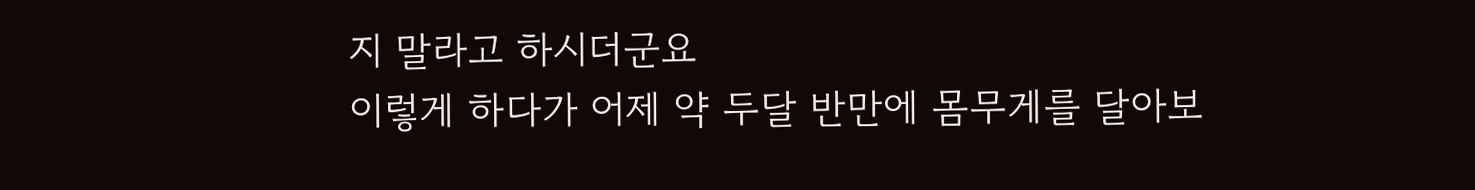지 말라고 하시더군요
이렇게 하다가 어제 약 두달 반만에 몸무게를 달아보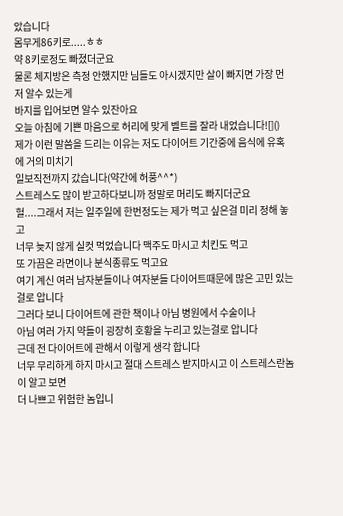았습니다
몸무게86키로.....ㅎㅎ
약 8키로정도 빠졌더군요
물론 체지방은 측정 안했지만 님들도 아시겠지만 살이 빠지면 가장 먼저 알수 있는게
바지를 입어보면 알수 있잔아요
오늘 아침에 기쁜 마음으로 허리에 맞게 벨트를 잘라 내었습니다![]()
제가 이런 말씀을 드리는 이유는 저도 다이어트 기간중에 음식에 유혹에 거의 미치기
일보직전까지 갔습니다(약간에 허풍^^*)
스트레스도 많이 받고하다보니까 정말로 머리도 빠지더군요
헐....그래서 저는 일주일에 한번정도는 제가 먹고 싶은걸 미리 정해 놓고
너무 늦지 않게 실컷 먹었습니다 맥주도 마시고 치킨도 먹고
또 가끔은 라면이나 분식종류도 먹고요
여기 계신 여러 남자분들이나 여자분들 다이어트때문에 많은 고민 있는걸로 압니다
그러다 보니 다이어트에 관한 책이나 아님 병원에서 수술이나
아님 여러 가지 약들이 굉장히 호황을 누리고 있는걸로 압니다
근데 전 다이어트에 관해서 이렇게 생각 합니다
너무 무리하게 하지 마시고 절대 스트레스 받지마시고 이 스트레스란놈이 알고 보면
더 나쁘고 위험한 놈입니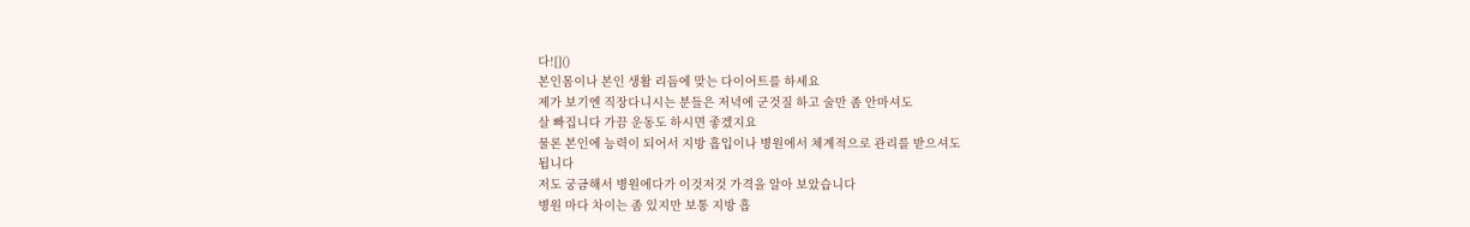다![]()
본인몸이나 본인 생활 리듬에 맞는 다이어트를 하세요
제가 보기엔 직장다니시는 분들은 저녁에 군것질 하고 술만 좀 안마셔도
살 빠집니다 가끔 운동도 하시면 좋겠지요
물론 본인에 능력이 되어서 지방 흡입이나 병원에서 체계적으로 관리를 받으셔도
됩니다
저도 궁금해서 병원에다가 이것저것 가격을 알아 보았습니다
병원 마다 차이는 좀 있지만 보통 지방 흡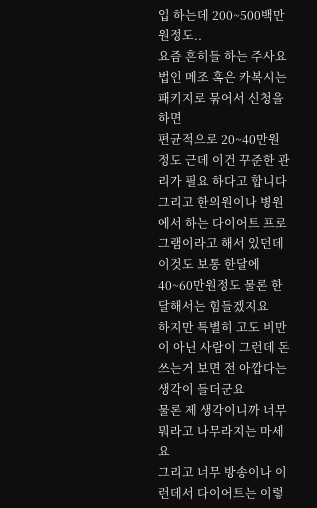입 하는데 200~500백만원정도..
요즘 흔히들 하는 주사요법인 메조 혹은 카복시는 패키지로 묶어서 신청을 하면
편균적으로 20~40만원 정도 근데 이건 꾸준한 관리가 필요 하다고 합니다
그리고 한의원이나 병원에서 하는 다이어트 프로 그램이라고 해서 있던데
이것도 보통 한달에 40~60만원정도 물론 한달해서는 힘들겠지요
하지만 특별히 고도 비만이 아닌 사람이 그런데 돈쓰는거 보면 전 아깝다는 생각이 들더군요
물론 제 생각이니까 너무 뭐라고 나무라지는 마세요
그리고 너무 방송이나 이런데서 다이어트는 이렇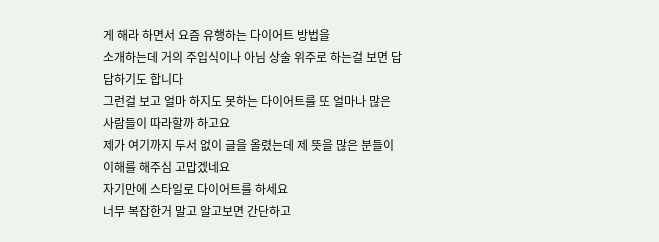게 해라 하면서 요즘 유행하는 다이어트 방법을
소개하는데 거의 주입식이나 아님 상술 위주로 하는걸 보면 답답하기도 합니다
그런걸 보고 얼마 하지도 못하는 다이어트를 또 얼마나 많은 사람들이 따라할까 하고요
제가 여기까지 두서 없이 글을 올렸는데 제 뜻을 많은 분들이 이해를 해주심 고맙겠네요
자기만에 스타일로 다이어트를 하세요
너무 복잡한거 말고 알고보면 간단하고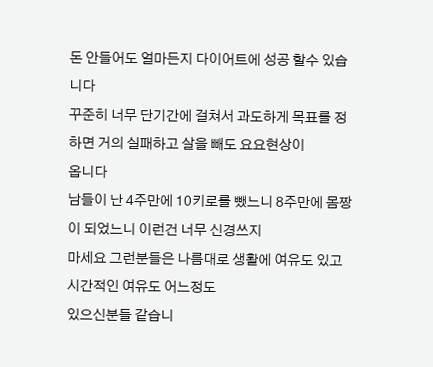돈 안들어도 얼마든지 다이어트에 성공 할수 있습니다
꾸준히 너무 단기간에 걸쳐서 과도하게 목표를 정하면 거의 실패하고 살을 빼도 요요현상이
옵니다
남들이 난 4주만에 10키로를 뺐느니 8주만에 몸짱이 되었느니 이런건 너무 신경쓰지
마세요 그런분들은 나름대로 생활에 여유도 있고 시간적인 여유도 어느정도
있으신분들 같습니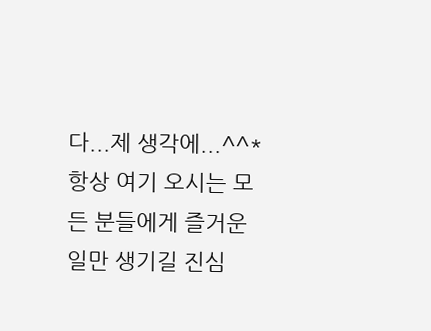다...제 생각에...^^*
항상 여기 오시는 모든 분들에게 즐거운 일만 생기길 진심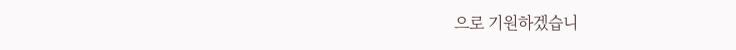으로 기원하겠습니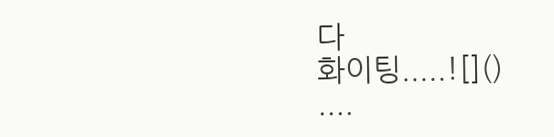다
화이팅.....![]()
....